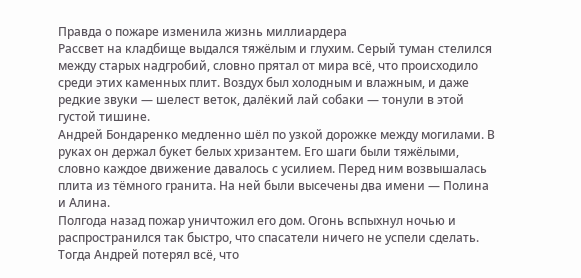Правда о пожаре изменила жизнь миллиардера
Рассвет на кладбище выдался тяжёлым и глухим. Серый туман стелился между старых надгробий, словно прятал от мира всё, что происходило среди этих каменных плит. Воздух был холодным и влажным, и даже редкие звуки — шелест веток, далёкий лай собаки — тонули в этой густой тишине.
Андрей Бондаренко медленно шёл по узкой дорожке между могилами. В руках он держал букет белых хризантем. Его шаги были тяжёлыми, словно каждое движение давалось с усилием. Перед ним возвышалась плита из тёмного гранита. На ней были высечены два имени — Полина и Алина.
Полгода назад пожар уничтожил его дом. Огонь вспыхнул ночью и распространился так быстро, что спасатели ничего не успели сделать. Тогда Андрей потерял всё, что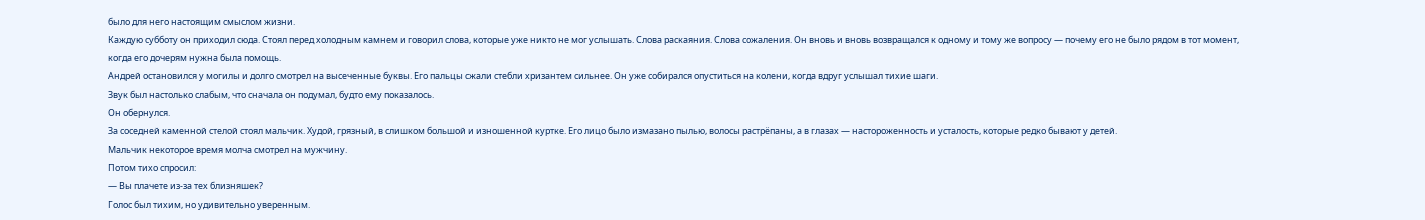было для него настоящим смыслом жизни.
Каждую субботу он приходил сюда. Стоял перед холодным камнем и говорил слова, которые уже никто не мог услышать. Слова раскаяния. Слова сожаления. Он вновь и вновь возвращался к одному и тому же вопросу — почему его не было рядом в тот момент, когда его дочерям нужна была помощь.
Андрей остановился у могилы и долго смотрел на высеченные буквы. Его пальцы сжали стебли хризантем сильнее. Он уже собирался опуститься на колени, когда вдруг услышал тихие шаги.
Звук был настолько слабым, что сначала он подумал, будто ему показалось.
Он обернулся.
За соседней каменной стелой стоял мальчик. Худой, грязный, в слишком большой и изношенной куртке. Его лицо было измазано пылью, волосы растрёпаны, а в глазах — настороженность и усталость, которые редко бывают у детей.
Мальчик некоторое время молча смотрел на мужчину.
Потом тихо спросил:
— Вы плачете из-за тех близняшек?
Голос был тихим, но удивительно уверенным.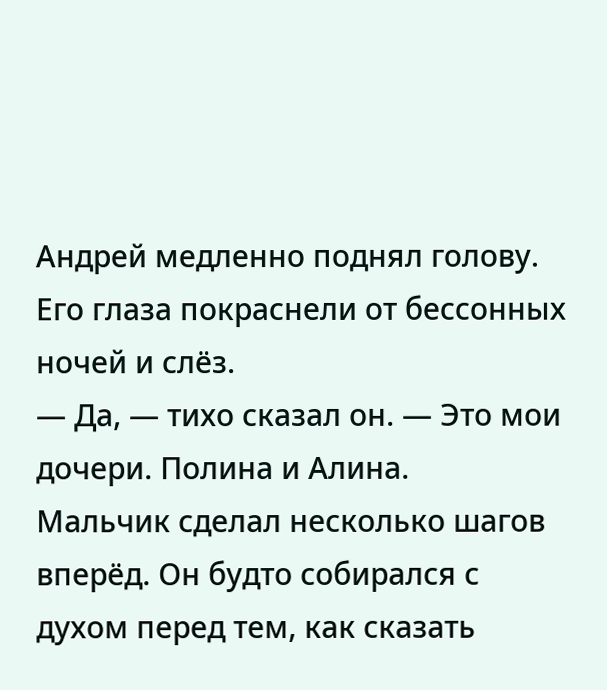Андрей медленно поднял голову. Его глаза покраснели от бессонных ночей и слёз.
— Да, — тихо сказал он. — Это мои дочери. Полина и Алина.
Мальчик сделал несколько шагов вперёд. Он будто собирался с духом перед тем, как сказать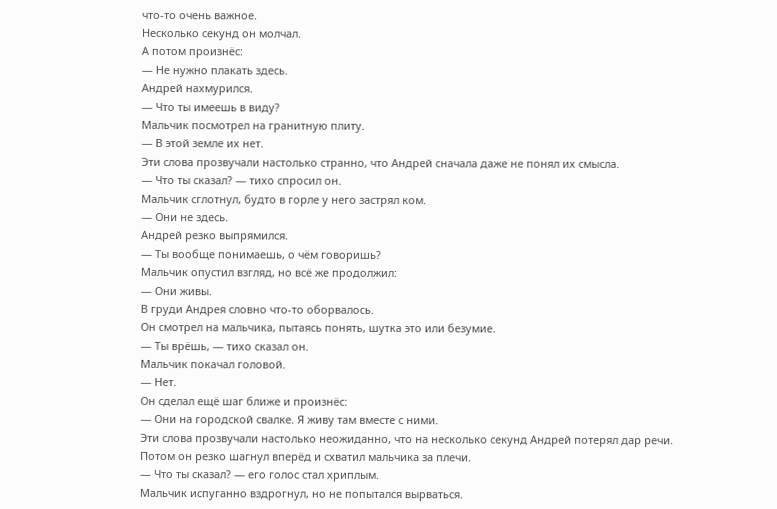что-то очень важное.
Несколько секунд он молчал.
А потом произнёс:
— Не нужно плакать здесь.
Андрей нахмурился.
— Что ты имеешь в виду?
Мальчик посмотрел на гранитную плиту.
— В этой земле их нет.
Эти слова прозвучали настолько странно, что Андрей сначала даже не понял их смысла.
— Что ты сказал? — тихо спросил он.
Мальчик сглотнул, будто в горле у него застрял ком.
— Они не здесь.
Андрей резко выпрямился.
— Ты вообще понимаешь, о чём говоришь?
Мальчик опустил взгляд, но всё же продолжил:
— Они живы.
В груди Андрея словно что-то оборвалось.
Он смотрел на мальчика, пытаясь понять, шутка это или безумие.
— Ты врёшь, — тихо сказал он.
Мальчик покачал головой.
— Нет.
Он сделал ещё шаг ближе и произнёс:
— Они на городской свалке. Я живу там вместе с ними.
Эти слова прозвучали настолько неожиданно, что на несколько секунд Андрей потерял дар речи.
Потом он резко шагнул вперёд и схватил мальчика за плечи.
— Что ты сказал? — его голос стал хриплым.
Мальчик испуганно вздрогнул, но не попытался вырваться.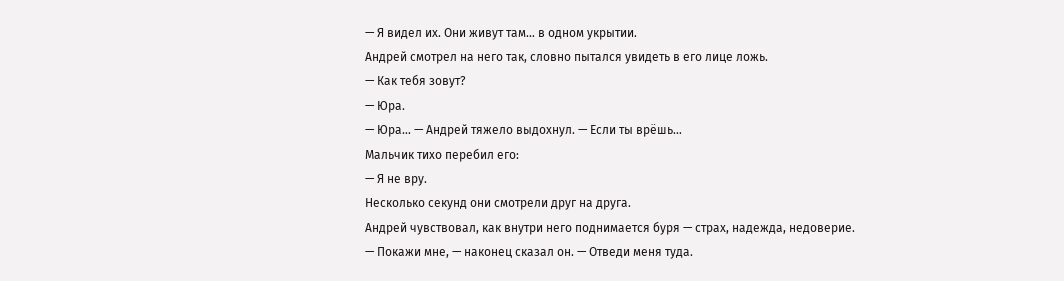— Я видел их. Они живут там… в одном укрытии.
Андрей смотрел на него так, словно пытался увидеть в его лице ложь.
— Как тебя зовут?
— Юра.
— Юра… — Андрей тяжело выдохнул. — Если ты врёшь…
Мальчик тихо перебил его:
— Я не вру.
Несколько секунд они смотрели друг на друга.
Андрей чувствовал, как внутри него поднимается буря — страх, надежда, недоверие.
— Покажи мне, — наконец сказал он. — Отведи меня туда.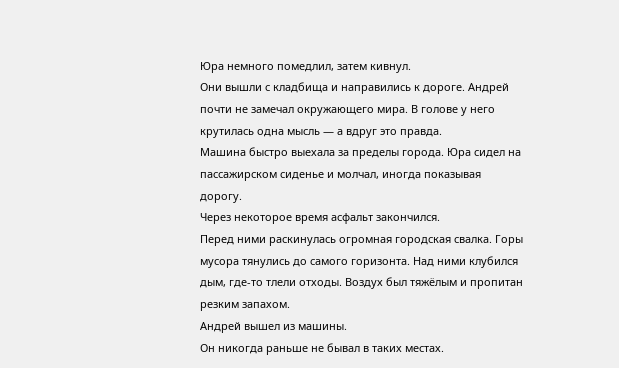Юра немного помедлил, затем кивнул.
Они вышли с кладбища и направились к дороге. Андрей почти не замечал окружающего мира. В голове у него крутилась одна мысль — а вдруг это правда.
Машина быстро выехала за пределы города. Юра сидел на пассажирском сиденье и молчал, иногда показывая дорогу.
Через некоторое время асфальт закончился.
Перед ними раскинулась огромная городская свалка. Горы мусора тянулись до самого горизонта. Над ними клубился дым, где-то тлели отходы. Воздух был тяжёлым и пропитан резким запахом.
Андрей вышел из машины.
Он никогда раньше не бывал в таких местах.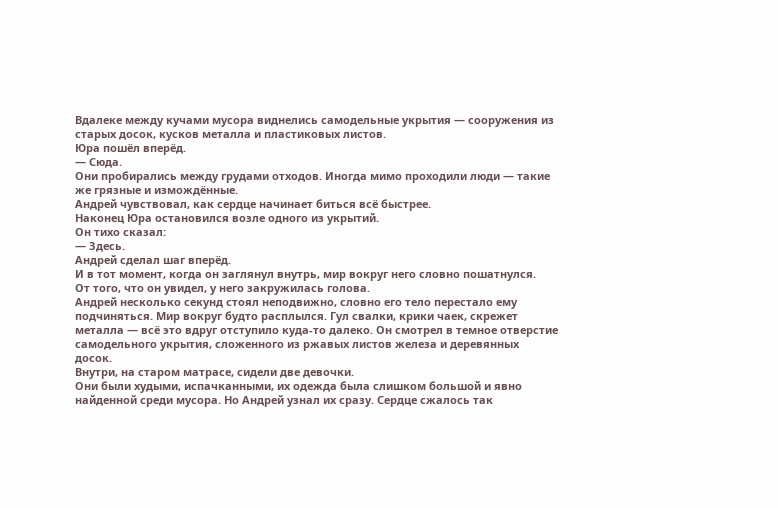Вдалеке между кучами мусора виднелись самодельные укрытия — сооружения из старых досок, кусков металла и пластиковых листов.
Юра пошёл вперёд.
— Сюда.
Они пробирались между грудами отходов. Иногда мимо проходили люди — такие же грязные и измождённые.
Андрей чувствовал, как сердце начинает биться всё быстрее.
Наконец Юра остановился возле одного из укрытий.
Он тихо сказал:
— Здесь.
Андрей сделал шаг вперёд.
И в тот момент, когда он заглянул внутрь, мир вокруг него словно пошатнулся.
От того, что он увидел, у него закружилась голова.
Андрей несколько секунд стоял неподвижно, словно его тело перестало ему подчиняться. Мир вокруг будто расплылся. Гул свалки, крики чаек, скрежет металла — всё это вдруг отступило куда-то далеко. Он смотрел в темное отверстие самодельного укрытия, сложенного из ржавых листов железа и деревянных досок.
Внутри, на старом матрасе, сидели две девочки.
Они были худыми, испачканными, их одежда была слишком большой и явно найденной среди мусора. Но Андрей узнал их сразу. Сердце сжалось так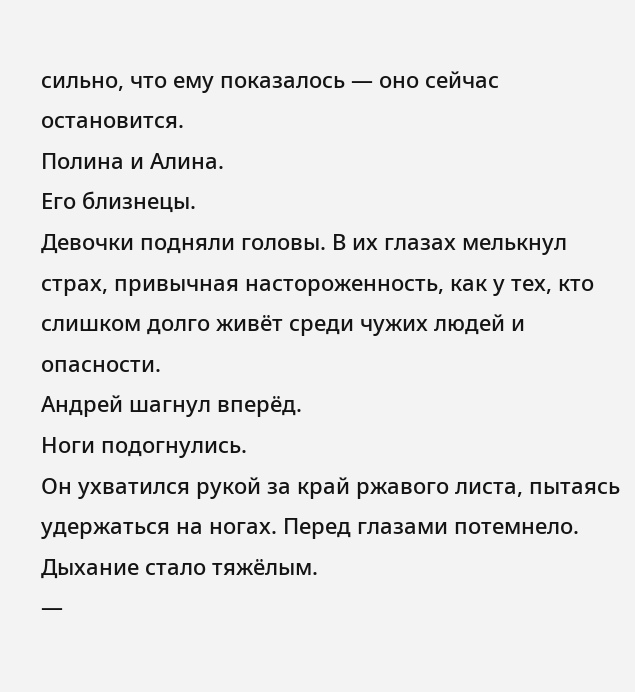сильно, что ему показалось — оно сейчас остановится.
Полина и Алина.
Его близнецы.
Девочки подняли головы. В их глазах мелькнул страх, привычная настороженность, как у тех, кто слишком долго живёт среди чужих людей и опасности.
Андрей шагнул вперёд.
Ноги подогнулись.
Он ухватился рукой за край ржавого листа, пытаясь удержаться на ногах. Перед глазами потемнело. Дыхание стало тяжёлым.
—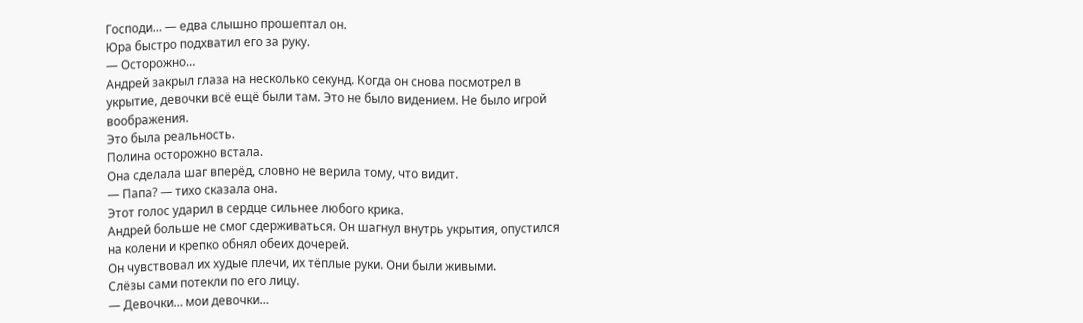Господи… — едва слышно прошептал он.
Юра быстро подхватил его за руку.
— Осторожно…
Андрей закрыл глаза на несколько секунд. Когда он снова посмотрел в укрытие, девочки всё ещё были там. Это не было видением. Не было игрой воображения.
Это была реальность.
Полина осторожно встала.
Она сделала шаг вперёд, словно не верила тому, что видит.
— Папа? — тихо сказала она.
Этот голос ударил в сердце сильнее любого крика.
Андрей больше не смог сдерживаться. Он шагнул внутрь укрытия, опустился на колени и крепко обнял обеих дочерей.
Он чувствовал их худые плечи, их тёплые руки. Они были живыми.
Слёзы сами потекли по его лицу.
— Девочки… мои девочки…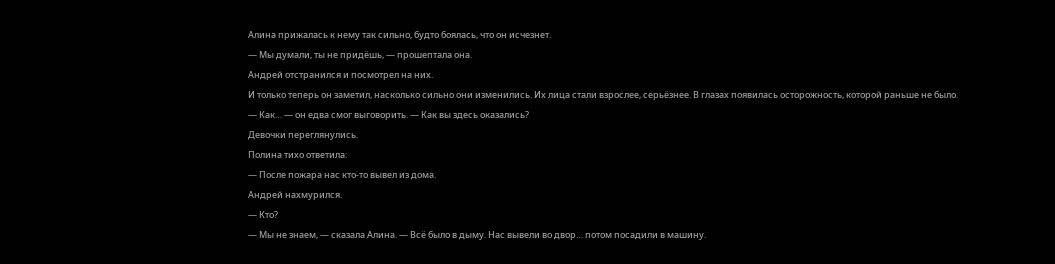Алина прижалась к нему так сильно, будто боялась, что он исчезнет.
— Мы думали, ты не придёшь, — прошептала она.
Андрей отстранился и посмотрел на них.
И только теперь он заметил, насколько сильно они изменились. Их лица стали взрослее, серьёзнее. В глазах появилась осторожность, которой раньше не было.
— Как… — он едва смог выговорить. — Как вы здесь оказались?
Девочки переглянулись.
Полина тихо ответила:
— После пожара нас кто-то вывел из дома.
Андрей нахмурился.
— Кто?
— Мы не знаем, — сказала Алина. — Всё было в дыму. Нас вывели во двор… потом посадили в машину.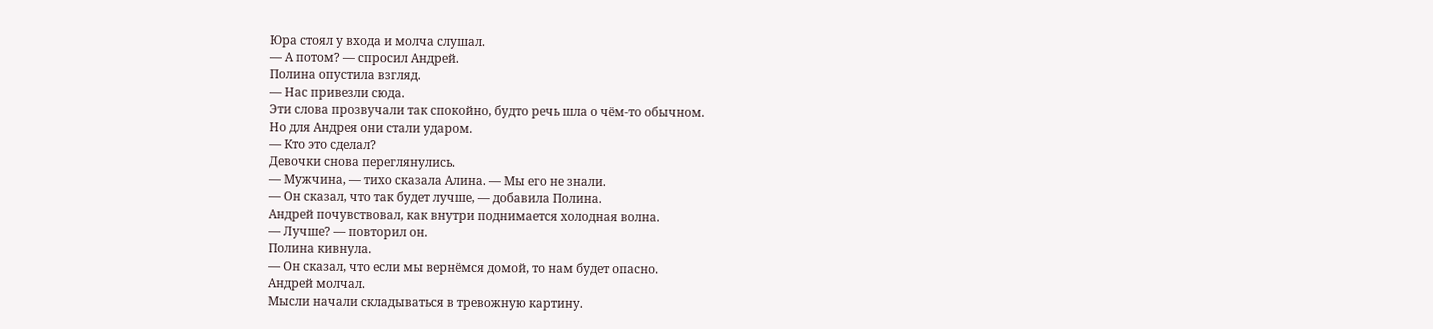Юра стоял у входа и молча слушал.
— А потом? — спросил Андрей.
Полина опустила взгляд.
— Нас привезли сюда.
Эти слова прозвучали так спокойно, будто речь шла о чём-то обычном.
Но для Андрея они стали ударом.
— Кто это сделал?
Девочки снова переглянулись.
— Мужчина, — тихо сказала Алина. — Мы его не знали.
— Он сказал, что так будет лучше, — добавила Полина.
Андрей почувствовал, как внутри поднимается холодная волна.
— Лучше? — повторил он.
Полина кивнула.
— Он сказал, что если мы вернёмся домой, то нам будет опасно.
Андрей молчал.
Мысли начали складываться в тревожную картину.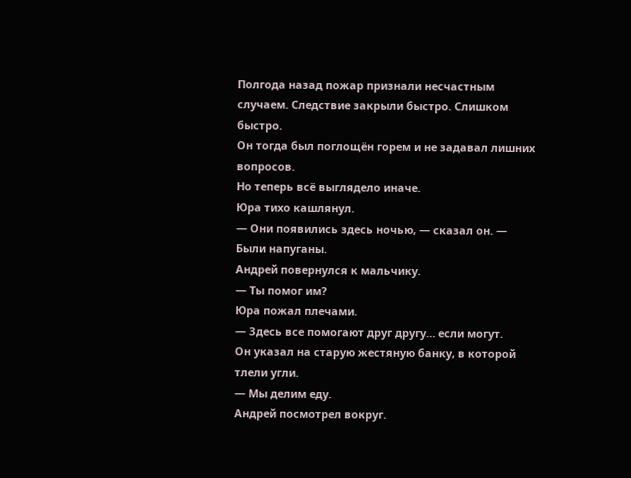Полгода назад пожар признали несчастным случаем. Следствие закрыли быстро. Слишком быстро.
Он тогда был поглощён горем и не задавал лишних вопросов.
Но теперь всё выглядело иначе.
Юра тихо кашлянул.
— Они появились здесь ночью, — сказал он. — Были напуганы.
Андрей повернулся к мальчику.
— Ты помог им?
Юра пожал плечами.
— Здесь все помогают друг другу… если могут.
Он указал на старую жестяную банку, в которой тлели угли.
— Мы делим еду.
Андрей посмотрел вокруг.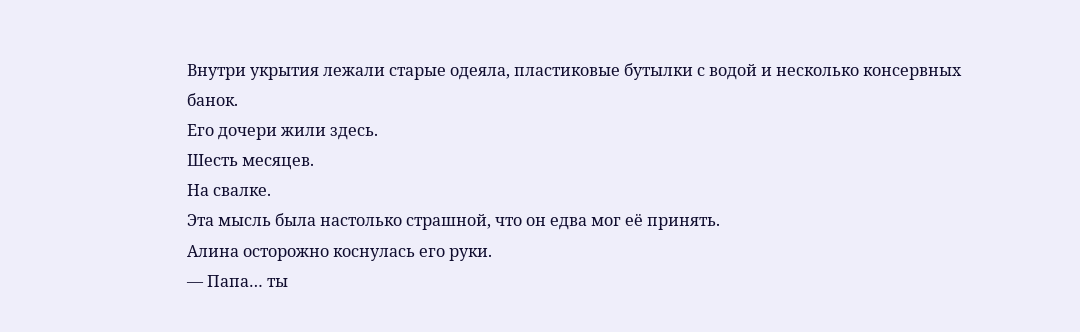Внутри укрытия лежали старые одеяла, пластиковые бутылки с водой и несколько консервных банок.
Его дочери жили здесь.
Шесть месяцев.
На свалке.
Эта мысль была настолько страшной, что он едва мог её принять.
Алина осторожно коснулась его руки.
— Папа… ты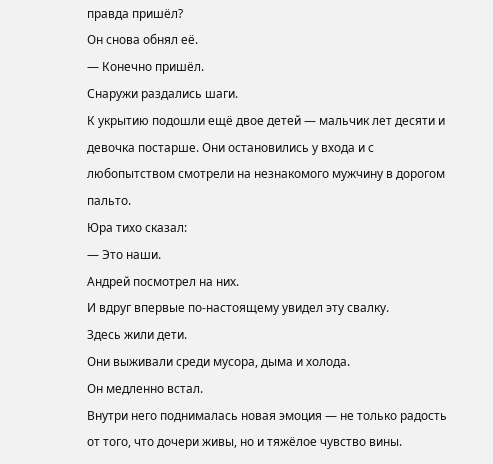правда пришёл?
Он снова обнял её.
— Конечно пришёл.
Снаружи раздались шаги.
К укрытию подошли ещё двое детей — мальчик лет десяти и девочка постарше. Они остановились у входа и с любопытством смотрели на незнакомого мужчину в дорогом пальто.
Юра тихо сказал:
— Это наши.
Андрей посмотрел на них.
И вдруг впервые по-настоящему увидел эту свалку.
Здесь жили дети.
Они выживали среди мусора, дыма и холода.
Он медленно встал.
Внутри него поднималась новая эмоция — не только радость от того, что дочери живы, но и тяжёлое чувство вины.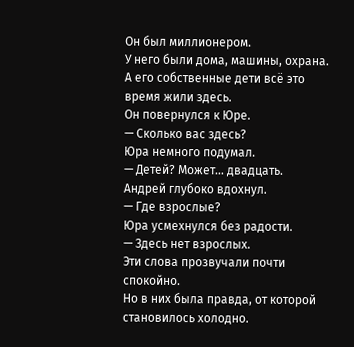Он был миллионером.
У него были дома, машины, охрана.
А его собственные дети всё это время жили здесь.
Он повернулся к Юре.
— Сколько вас здесь?
Юра немного подумал.
— Детей? Может… двадцать.
Андрей глубоко вдохнул.
— Где взрослые?
Юра усмехнулся без радости.
— Здесь нет взрослых.
Эти слова прозвучали почти спокойно.
Но в них была правда, от которой становилось холодно.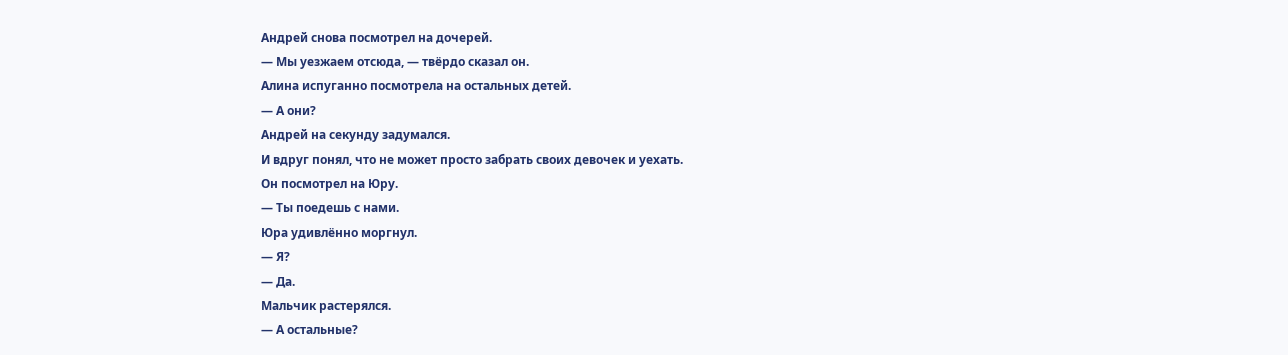Андрей снова посмотрел на дочерей.
— Мы уезжаем отсюда, — твёрдо сказал он.
Алина испуганно посмотрела на остальных детей.
— А они?
Андрей на секунду задумался.
И вдруг понял, что не может просто забрать своих девочек и уехать.
Он посмотрел на Юру.
— Ты поедешь с нами.
Юра удивлённо моргнул.
— Я?
— Да.
Мальчик растерялся.
— А остальные?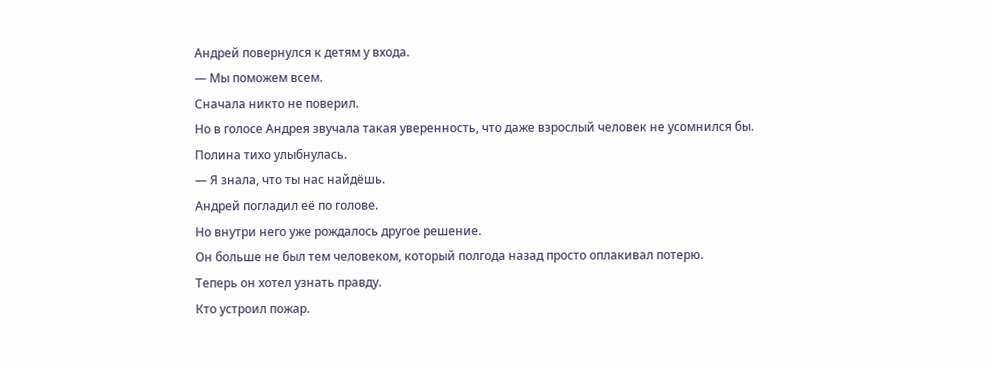Андрей повернулся к детям у входа.
— Мы поможем всем.
Сначала никто не поверил.
Но в голосе Андрея звучала такая уверенность, что даже взрослый человек не усомнился бы.
Полина тихо улыбнулась.
— Я знала, что ты нас найдёшь.
Андрей погладил её по голове.
Но внутри него уже рождалось другое решение.
Он больше не был тем человеком, который полгода назад просто оплакивал потерю.
Теперь он хотел узнать правду.
Кто устроил пожар.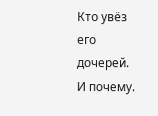Кто увёз его дочерей.
И почему.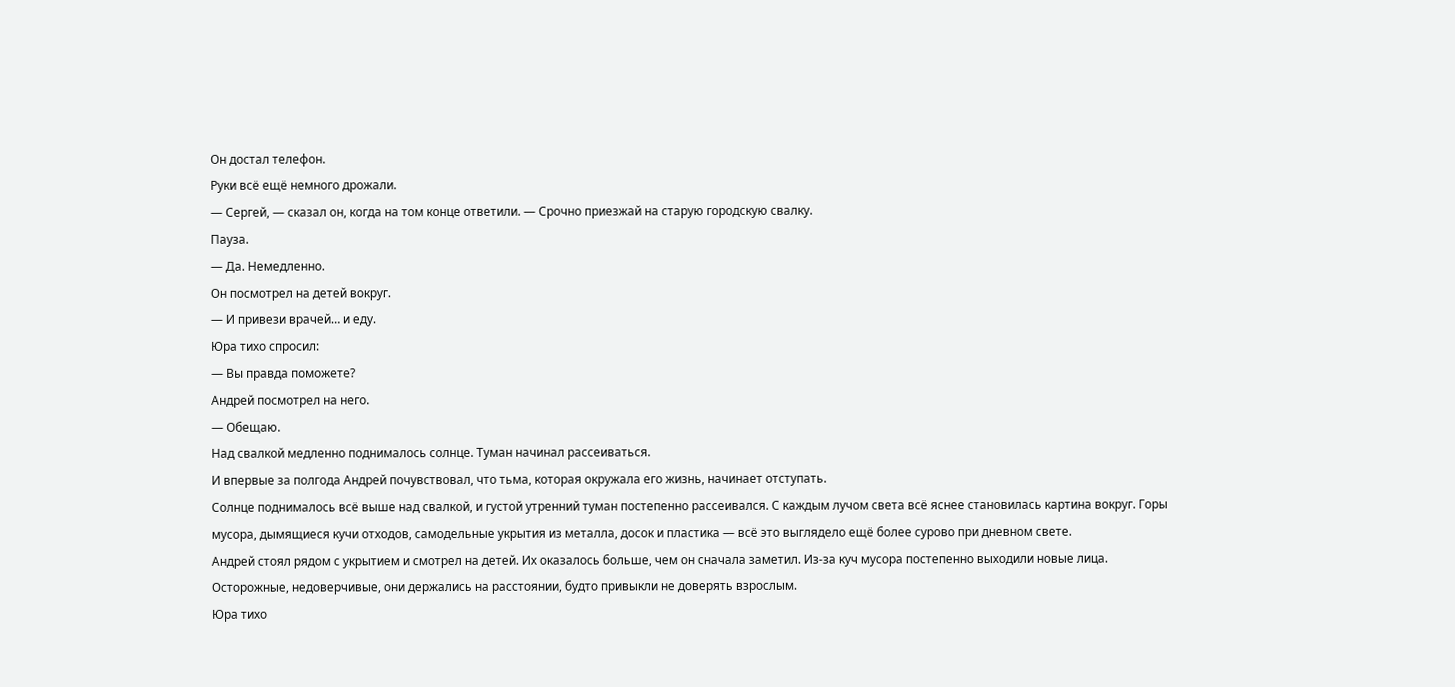Он достал телефон.
Руки всё ещё немного дрожали.
— Сергей, — сказал он, когда на том конце ответили. — Срочно приезжай на старую городскую свалку.
Пауза.
— Да. Немедленно.
Он посмотрел на детей вокруг.
— И привези врачей… и еду.
Юра тихо спросил:
— Вы правда поможете?
Андрей посмотрел на него.
— Обещаю.
Над свалкой медленно поднималось солнце. Туман начинал рассеиваться.
И впервые за полгода Андрей почувствовал, что тьма, которая окружала его жизнь, начинает отступать.
Солнце поднималось всё выше над свалкой, и густой утренний туман постепенно рассеивался. С каждым лучом света всё яснее становилась картина вокруг. Горы мусора, дымящиеся кучи отходов, самодельные укрытия из металла, досок и пластика — всё это выглядело ещё более сурово при дневном свете.
Андрей стоял рядом с укрытием и смотрел на детей. Их оказалось больше, чем он сначала заметил. Из-за куч мусора постепенно выходили новые лица. Осторожные, недоверчивые, они держались на расстоянии, будто привыкли не доверять взрослым.
Юра тихо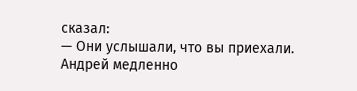сказал:
— Они услышали, что вы приехали.
Андрей медленно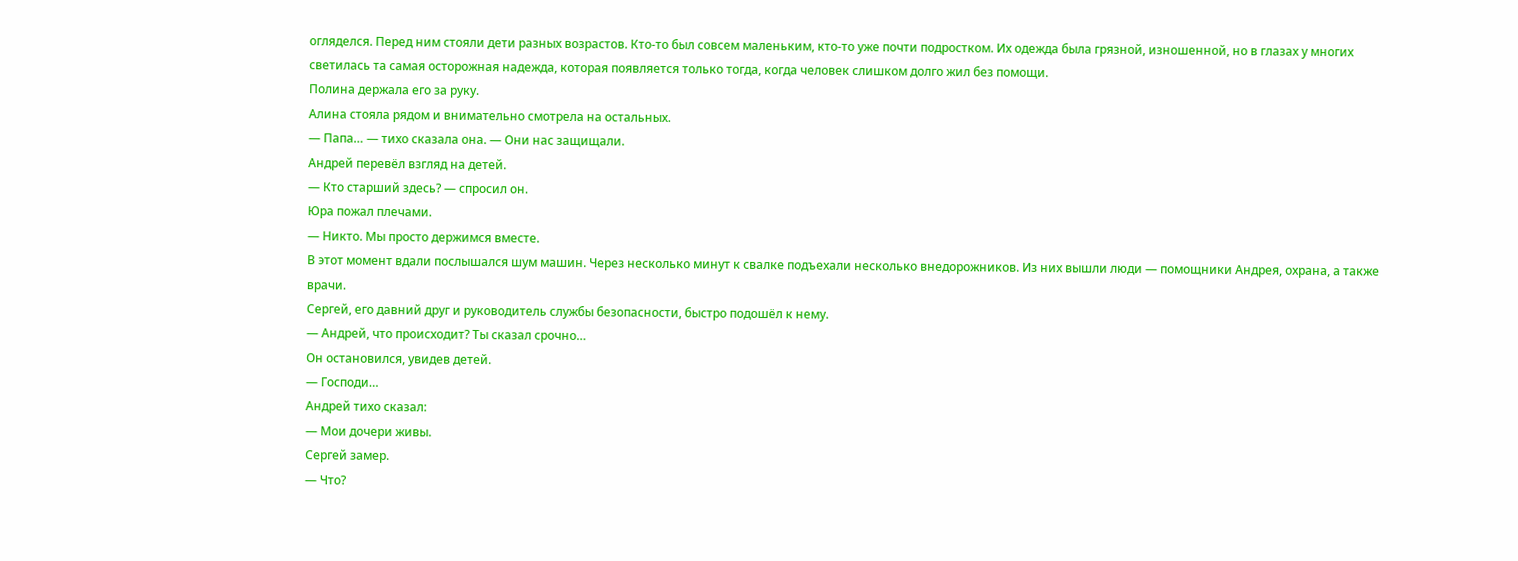огляделся. Перед ним стояли дети разных возрастов. Кто-то был совсем маленьким, кто-то уже почти подростком. Их одежда была грязной, изношенной, но в глазах у многих светилась та самая осторожная надежда, которая появляется только тогда, когда человек слишком долго жил без помощи.
Полина держала его за руку.
Алина стояла рядом и внимательно смотрела на остальных.
— Папа… — тихо сказала она. — Они нас защищали.
Андрей перевёл взгляд на детей.
— Кто старший здесь? — спросил он.
Юра пожал плечами.
— Никто. Мы просто держимся вместе.
В этот момент вдали послышался шум машин. Через несколько минут к свалке подъехали несколько внедорожников. Из них вышли люди — помощники Андрея, охрана, а также врачи.
Сергей, его давний друг и руководитель службы безопасности, быстро подошёл к нему.
— Андрей, что происходит? Ты сказал срочно…
Он остановился, увидев детей.
— Господи…
Андрей тихо сказал:
— Мои дочери живы.
Сергей замер.
— Что?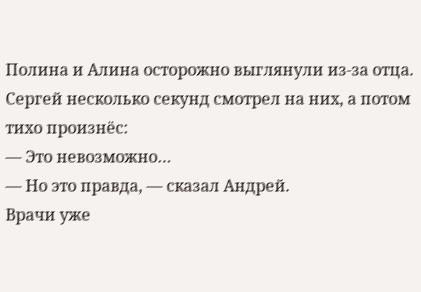Полина и Алина осторожно выглянули из-за отца.
Сергей несколько секунд смотрел на них, а потом тихо произнёс:
— Это невозможно…
— Но это правда, — сказал Андрей.
Врачи уже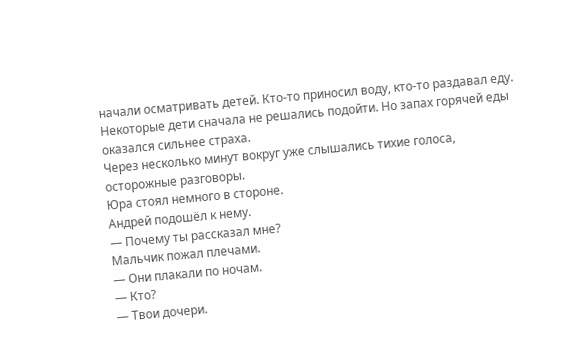начали осматривать детей. Кто-то приносил воду, кто-то раздавал еду.
Некоторые дети сначала не решались подойти. Но запах горячей еды оказался сильнее страха.
Через несколько минут вокруг уже слышались тихие голоса, осторожные разговоры.
Юра стоял немного в стороне.
Андрей подошёл к нему.
— Почему ты рассказал мне?
Мальчик пожал плечами.
— Они плакали по ночам.
— Кто?
— Твои дочери.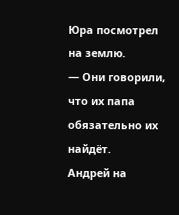Юра посмотрел на землю.
— Они говорили, что их папа обязательно их найдёт.
Андрей на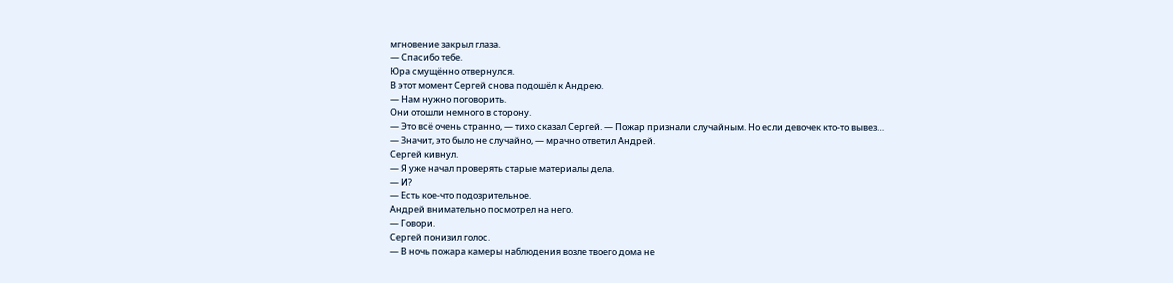мгновение закрыл глаза.
— Спасибо тебе.
Юра смущённо отвернулся.
В этот момент Сергей снова подошёл к Андрею.
— Нам нужно поговорить.
Они отошли немного в сторону.
— Это всё очень странно, — тихо сказал Сергей. — Пожар признали случайным. Но если девочек кто-то вывез…
— Значит, это было не случайно, — мрачно ответил Андрей.
Сергей кивнул.
— Я уже начал проверять старые материалы дела.
— И?
— Есть кое-что подозрительное.
Андрей внимательно посмотрел на него.
— Говори.
Сергей понизил голос.
— В ночь пожара камеры наблюдения возле твоего дома не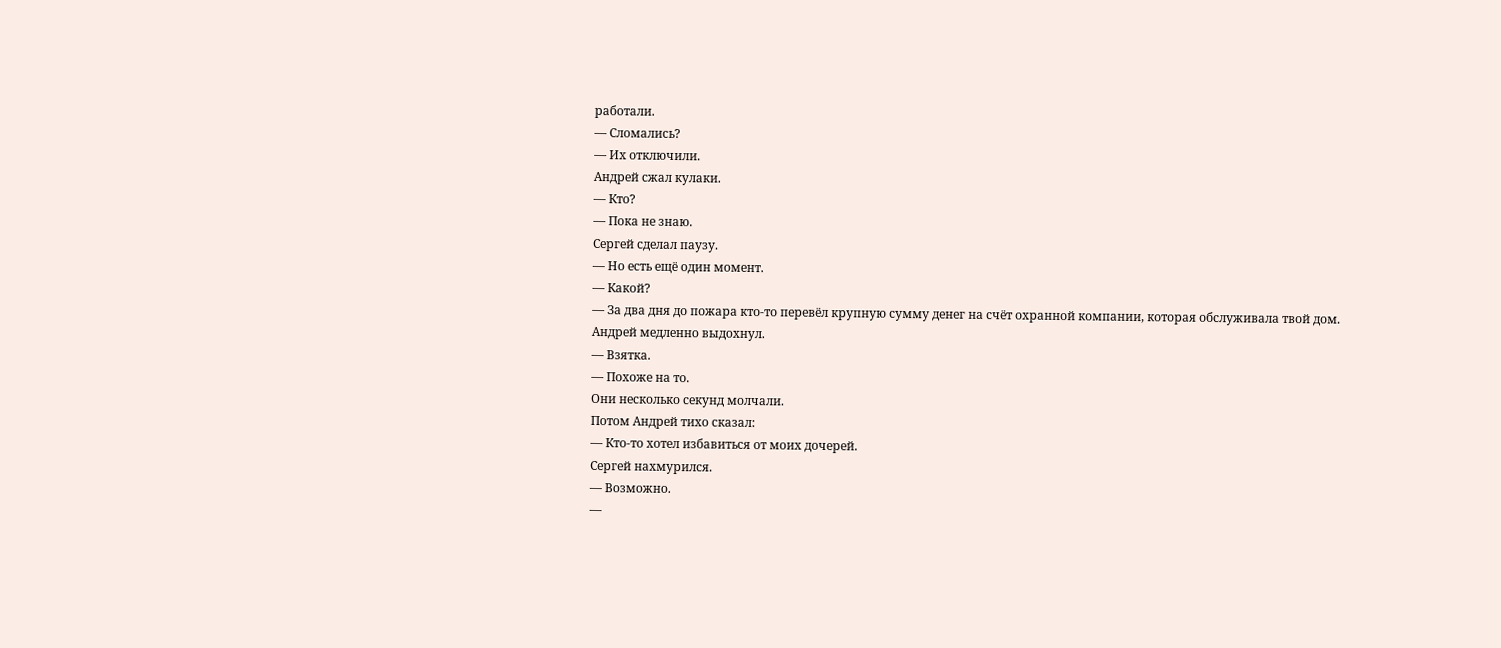работали.
— Сломались?
— Их отключили.
Андрей сжал кулаки.
— Кто?
— Пока не знаю.
Сергей сделал паузу.
— Но есть ещё один момент.
— Какой?
— За два дня до пожара кто-то перевёл крупную сумму денег на счёт охранной компании, которая обслуживала твой дом.
Андрей медленно выдохнул.
— Взятка.
— Похоже на то.
Они несколько секунд молчали.
Потом Андрей тихо сказал:
— Кто-то хотел избавиться от моих дочерей.
Сергей нахмурился.
— Возможно.
—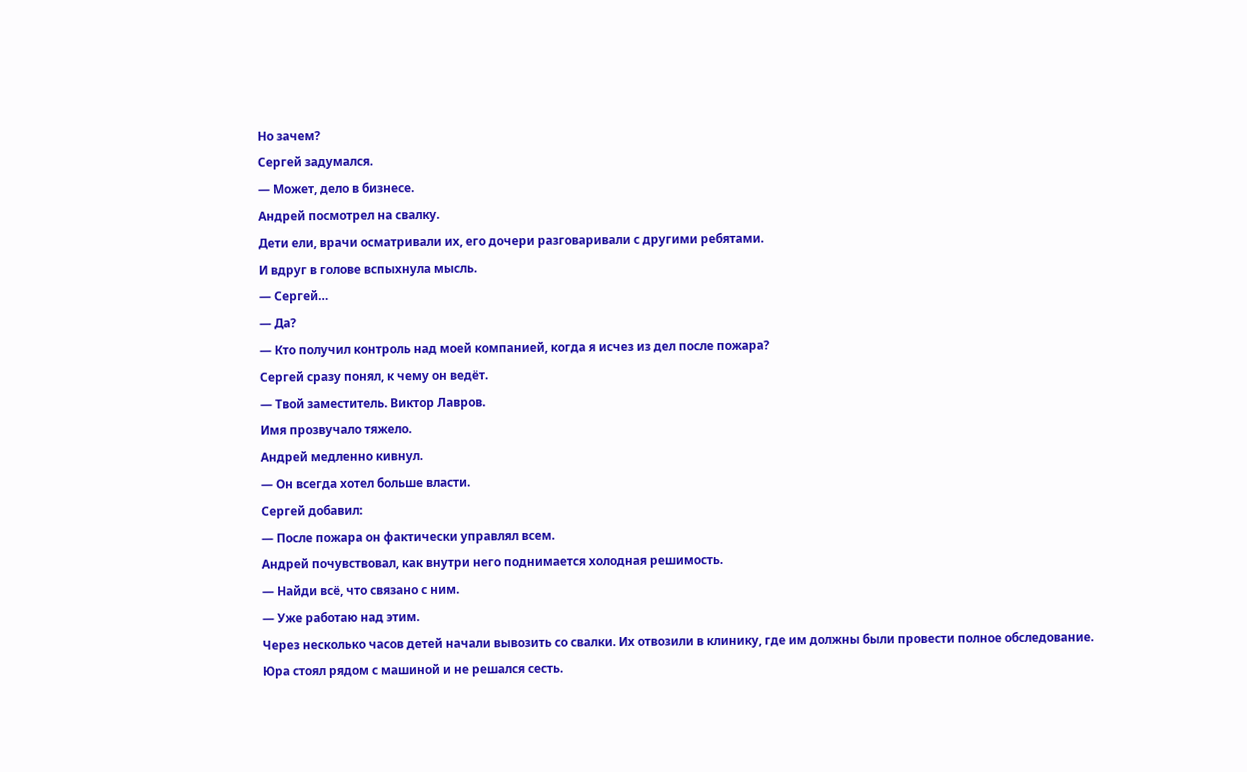Но зачем?
Сергей задумался.
— Может, дело в бизнесе.
Андрей посмотрел на свалку.
Дети ели, врачи осматривали их, его дочери разговаривали с другими ребятами.
И вдруг в голове вспыхнула мысль.
— Сергей…
— Да?
— Кто получил контроль над моей компанией, когда я исчез из дел после пожара?
Сергей сразу понял, к чему он ведёт.
— Твой заместитель. Виктор Лавров.
Имя прозвучало тяжело.
Андрей медленно кивнул.
— Он всегда хотел больше власти.
Сергей добавил:
— После пожара он фактически управлял всем.
Андрей почувствовал, как внутри него поднимается холодная решимость.
— Найди всё, что связано с ним.
— Уже работаю над этим.
Через несколько часов детей начали вывозить со свалки. Их отвозили в клинику, где им должны были провести полное обследование.
Юра стоял рядом с машиной и не решался сесть.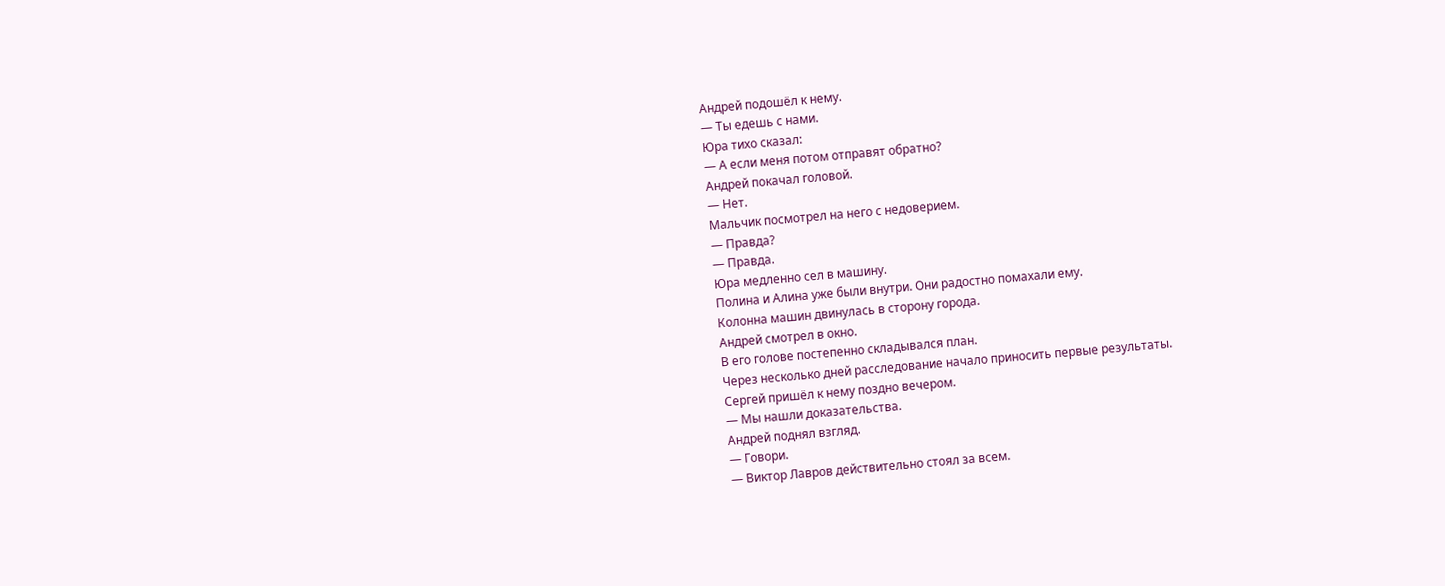Андрей подошёл к нему.
— Ты едешь с нами.
Юра тихо сказал:
— А если меня потом отправят обратно?
Андрей покачал головой.
— Нет.
Мальчик посмотрел на него с недоверием.
— Правда?
— Правда.
Юра медленно сел в машину.
Полина и Алина уже были внутри. Они радостно помахали ему.
Колонна машин двинулась в сторону города.
Андрей смотрел в окно.
В его голове постепенно складывался план.
Через несколько дней расследование начало приносить первые результаты.
Сергей пришёл к нему поздно вечером.
— Мы нашли доказательства.
Андрей поднял взгляд.
— Говори.
— Виктор Лавров действительно стоял за всем.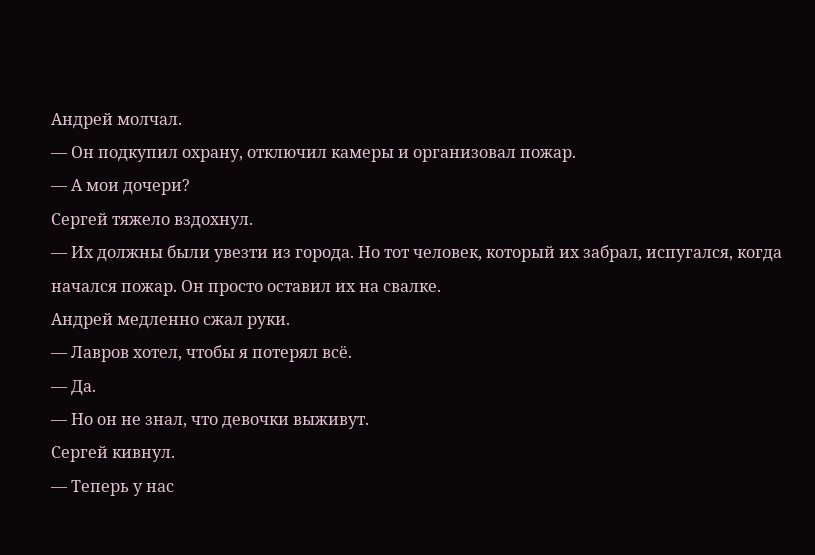Андрей молчал.
— Он подкупил охрану, отключил камеры и организовал пожар.
— А мои дочери?
Сергей тяжело вздохнул.
— Их должны были увезти из города. Но тот человек, который их забрал, испугался, когда начался пожар. Он просто оставил их на свалке.
Андрей медленно сжал руки.
— Лавров хотел, чтобы я потерял всё.
— Да.
— Но он не знал, что девочки выживут.
Сергей кивнул.
— Теперь у нас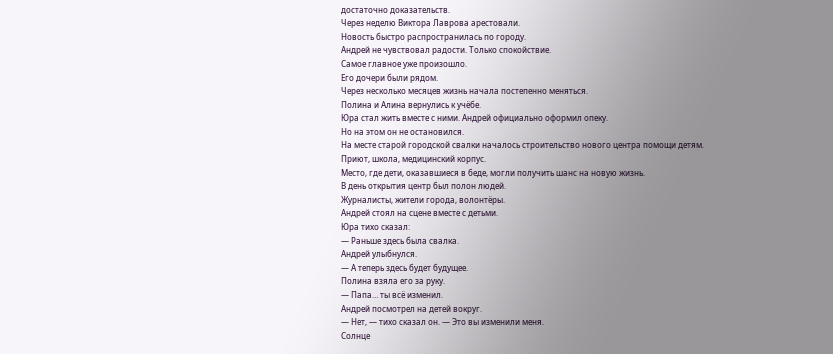достаточно доказательств.
Через неделю Виктора Лаврова арестовали.
Новость быстро распространилась по городу.
Андрей не чувствовал радости. Только спокойствие.
Самое главное уже произошло.
Его дочери были рядом.
Через несколько месяцев жизнь начала постепенно меняться.
Полина и Алина вернулись к учёбе.
Юра стал жить вместе с ними. Андрей официально оформил опеку.
Но на этом он не остановился.
На месте старой городской свалки началось строительство нового центра помощи детям.
Приют, школа, медицинский корпус.
Место, где дети, оказавшиеся в беде, могли получить шанс на новую жизнь.
В день открытия центр был полон людей.
Журналисты, жители города, волонтёры.
Андрей стоял на сцене вместе с детьми.
Юра тихо сказал:
— Раньше здесь была свалка.
Андрей улыбнулся.
— А теперь здесь будет будущее.
Полина взяла его за руку.
— Папа… ты всё изменил.
Андрей посмотрел на детей вокруг.
— Нет, — тихо сказал он. — Это вы изменили меня.
Солнце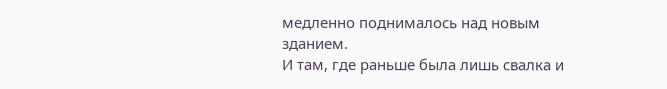медленно поднималось над новым зданием.
И там, где раньше была лишь свалка и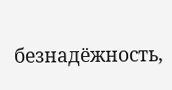безнадёжность,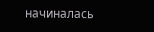начиналась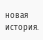новая история.